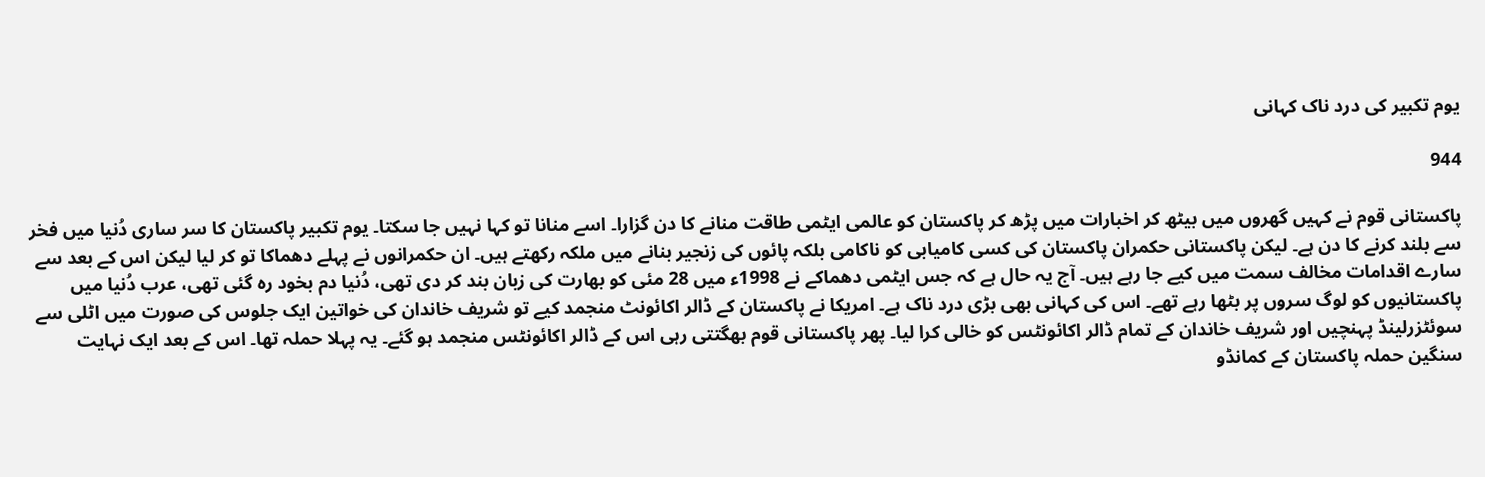یوم تکبیر کی درد ناک کہانی

944

پاکستانی قوم نے کہیں گھروں میں بیٹھ کر اخبارات میں پڑھ کر پاکستان کو عالمی ایٹمی طاقت منانے کا دن گزارا۔ اسے منانا تو کہا نہیں جا سکتا۔ یوم تکبیر پاکستان کا سر ساری دُنیا میں فخر سے بلند کرنے کا دن ہے۔ لیکن پاکستانی حکمران پاکستان کی کسی کامیابی کو ناکامی بلکہ پائوں کی زنجیر بنانے میں ملکہ رکھتے ہیں۔ ان حکمرانوں نے پہلے دھماکا تو کر لیا لیکن اس کے بعد سے سارے اقدامات مخالف سمت میں کیے جا رہے ہیں۔ آج یہ حال ہے کہ جس ایٹمی دھماکے نے 1998ء میں 28 مئی کو بھارت کی زبان بند کر دی تھی، دُنیا دم بخود رہ گئی تھی، عرب دُنیا میں پاکستانیوں کو لوگ سروں پر بٹھا رہے تھے۔ اس کی کہانی بھی بڑی درد ناک ہے۔ امریکا نے پاکستان کے ڈالر اکائونٹ منجمد کیے تو شریف خاندان کی خواتین ایک جلوس کی صورت میں اٹلی سے سوئٹزرلینڈ پہنچیں اور شریف خاندان کے تمام ڈالر اکائونٹس کو خالی کرا لیا۔ پھر پاکستانی قوم بھگتتی رہی اس کے ڈالر اکائونٹس منجمد ہو گئے۔ یہ پہلا حملہ تھا۔ اس کے بعد ایک نہایت سنگین حملہ پاکستان کے کمانڈو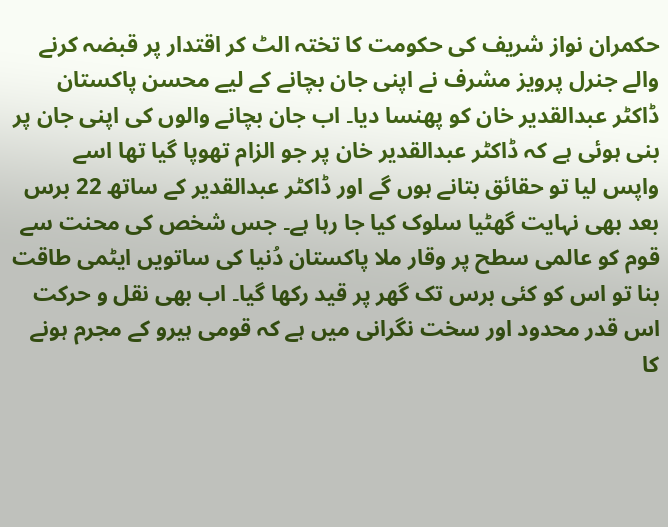حکمران نواز شریف کی حکومت کا تختہ الٹ کر اقتدار پر قبضہ کرنے والے جنرل پرویز مشرف نے اپنی جان بچانے کے لیے محسن پاکستان ڈاکٹر عبدالقدیر خان کو پھنسا دیا۔ اب جان بچانے والوں کی اپنی جان پر بنی ہوئی ہے کہ ڈاکٹر عبدالقدیر خان پر جو الزام تھوپا گیا تھا اسے واپس لیا تو حقائق بتانے ہوں گے اور ڈاکٹر عبدالقدیر کے ساتھ 22 برس بعد بھی نہایت گھٹیا سلوک کیا جا رہا ہے۔ جس شخص کی محنت سے قوم کو عالمی سطح پر وقار ملا پاکستان دُنیا کی ساتویں ایٹمی طاقت بنا تو اس کو کئی برس تک گھر پر قید رکھا گیا۔ اب بھی نقل و حرکت اس قدر محدود اور سخت نگرانی میں ہے کہ قومی ہیرو کے مجرم ہونے کا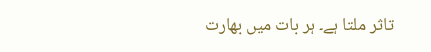تاثر ملتا ہے۔ ہر بات میں بھارت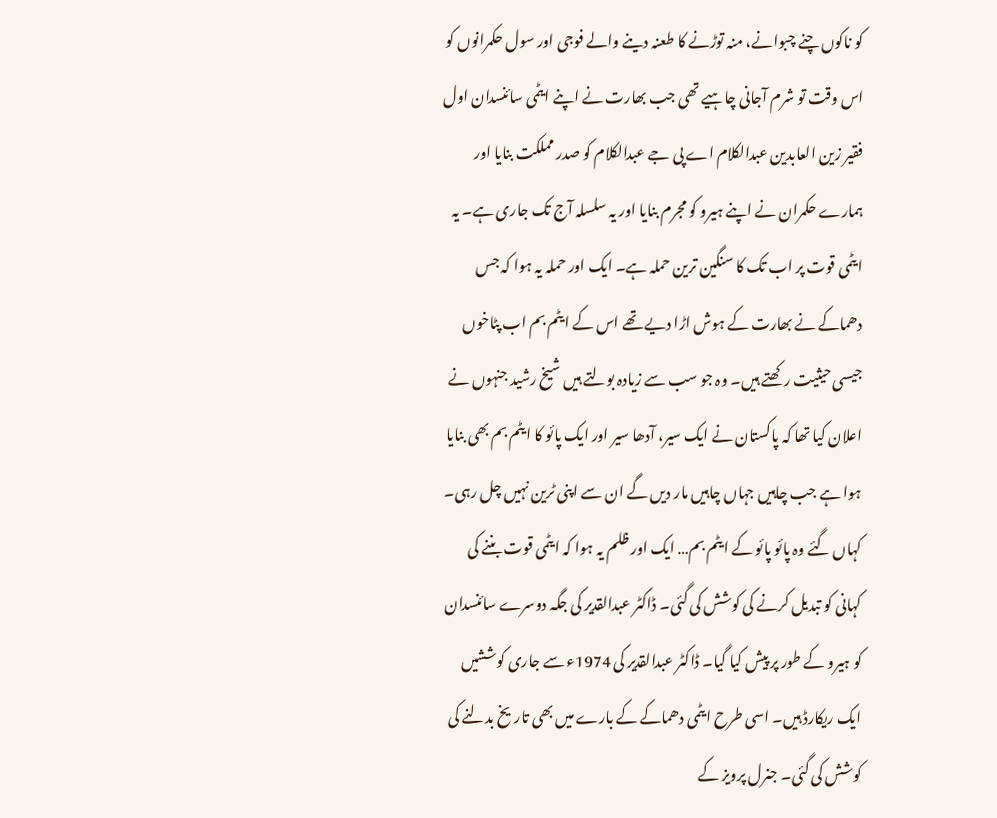کو ناکوں چنے چبوانے، منہ توڑنے کا طعنہ دینے والے فوجی اور سول حکمرانوں کو اس وقت تو شرم آجانی چاہیے تھی جب بھارت نے اپنے ایٹمی سائنسدان اول فقیر زین العابدین عبدالکلام اے پی جے عبدالکلام کو صدر مملکت بنایا اور ہمارے حکمران نے اپنے ہیرو کو مجرم بنایا اور یہ سلسلہ آج تک جاری ہے۔ یہ ایٹمی قوت پر اب تک کا سنگین ترین حملہ ہے۔ ایک اور حملہ یہ ہوا کہ جس دھماکے نے بھارت کے ہوش اڑا دیے تھے اس کے ایٹم بم اب پٹاخوں جیسی حیثیت رکھتے ہیں۔ وہ جو سب سے زیادہ بولتے ہیں شیخ رشید جنہوں نے اعلان کیا تھا کہ پاکستان نے ایک سیر، آدھا سیر اور ایک پائو کا ایٹم بم بھی بنایا ہوا ہے جب چاہیں جہاں چاہیں مار دیں گے ان سے اپنی ٹرین نہیں چل رہی۔ کہاں گئے وہ پائو پائو کے ایٹم بم… ایک اور ظلم یہ ہوا کہ ایٹمی قوت بننے کی کہانی کو تبدیل کرنے کی کوشش کی گئی۔ ڈاکٹر عبدالقدیر کی جگہ دوسرے سائنسدان کو ہیرو کے طور پر پیش کیا گیا۔ ڈاکٹر عبدالقدیر کی 1974ء سے جاری کوششیں ایک ریکارڈ ہیں۔ اسی طرح ایٹمی دھماکے کے بارے میں بھی تاریخ بدلنے کی کوشش کی گئی۔ جنرل پرویز کے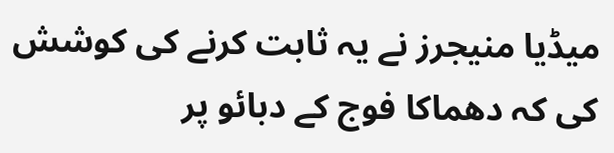میڈیا منیجرز نے یہ ثابت کرنے کی کوشش کی کہ دھماکا فوج کے دبائو پر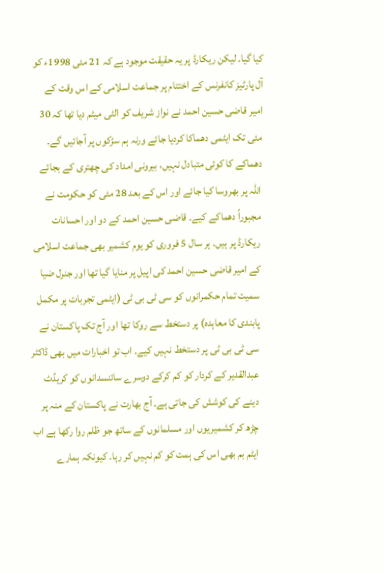کیا گیا۔ لیکن ریکارڈ پر یہ حقیقت موجود ہے کہ 21 مئی 1998ء کو آل پارٹیز کانفرنس کے اختتام پر جماعت اسلامی کے اس وقت کے امیر قاضی حسین احمد نے نواز شریف کو الٹی میٹم دیا تھا کہ 30 مئی تک ایٹمی دھماکا کردیا جائے ورنہ ہم سڑکوں پر آجائیں گے۔ دھماکے کا کوئی متبادل نہیں، بیرونی امداد کی چھتری کے بجائے اللہ پر بھروسا کیا جائے اور اس کے بعد 28 مئی کو حکومت نے مجبوراً دھماکے کیے۔ قاضی حسین احمد کے دو اور احسانات ریکارڈ پر ہیں۔ ہر سال 5 فروری کو یوم کشمیر بھی جماعت اسلامی کے امیر قاضی حسین احمد کی اپیل پر منایا گیا تھا اور جنرل ضیا سمیت تمام حکمرانوں کو سی ٹی بی ٹی (ایٹمی تجربات پر مکمل پابندی کا معاہدہ) پر دستخط سے روکا تھا اور آج تک پاکستان نے سی ٹی بی ٹی پر دستخط نہیں کیے۔ اب تو اخبارات میں بھی ڈاکٹر عبدالقدیر کے کردار کو کم کرکے دوسرے سائنسدانوں کو کریڈٹ دینے کی کوشش کی جاتی ہے۔ آج بھارت نے پاکستان کے منہ پر چڑھ کر کشمیریوں اور مسلمانوں کے ساتھ جو ظلم روا رکھا ہے اب ایٹم بم بھی اس کی ہمت کو کم نہیں کر رہا۔ کیونکہ ہمارے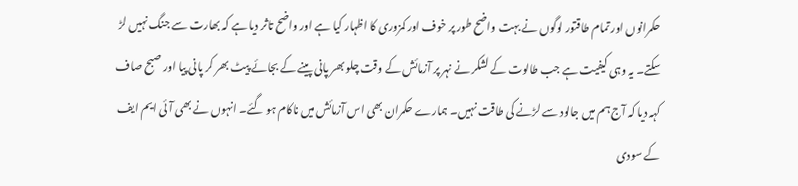حکمرانوں اور تمام طاقتور لوگوں نے بہت واضح طور پر خوف اور کمزوری کا اظہار کیا ہے اور واضح تاثر دیا ہے کہ بھارت سے جنگ نہیں لڑ سکتے۔ یہ وہی کیفیت ہے جب طالوت کے لشکر نے نہر پر آزمائش کے وقت چلو بھر پانی پینے کے بجائے پیٹ بھر کر پانی پیا اور صبح صاف کہہ دیا کہ آج ہم میں جالود سے لڑنے کی طاقت نہیں۔ ہمارے حکمران بھی اس آزمائش میں ناکام ہو گئے۔ انہوں نے بھی آئی ایم ایف کے سودی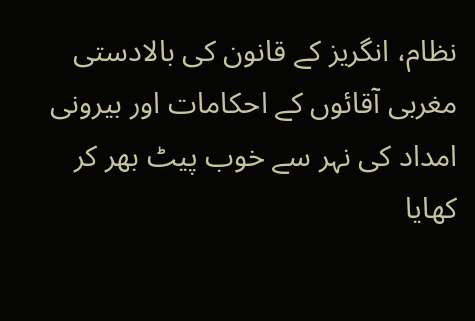نظام، انگریز کے قانون کی بالادستی مغربی آقائوں کے احکامات اور بیرونی امداد کی نہر سے خوب پیٹ بھر کر کھایا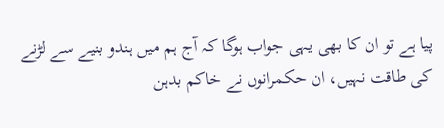پیا ہے تو ان کا بھی یہی جواب ہوگا کہ آج ہم میں ہندو بنیے سے لڑنے کی طاقت نہیں، ان حکمرانوں نے خاکم بدہن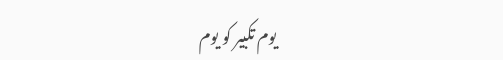یوم تکبیر کو یوم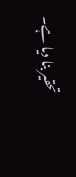تحقیر بنا دیا ہے۔